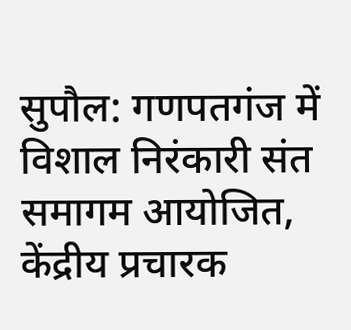सुपौल: गणपतगंज में विशाल निरंकारी संत समागम आयोजित, केंद्रीय प्रचारक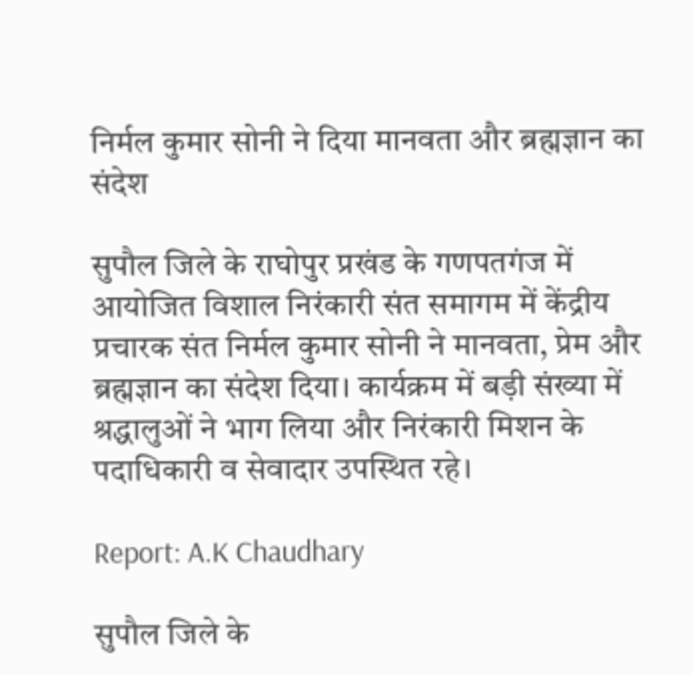निर्मल कुमार सोनी ने दिया मानवता और ब्रह्मज्ञान का संदेश

सुपौल जिले के राघोपुर प्रखंड के गणपतगंज में आयोजित विशाल निरंकारी संत समागम में केंद्रीय प्रचारक संत निर्मल कुमार सोनी ने मानवता, प्रेम और ब्रह्मज्ञान का संदेश दिया। कार्यक्रम में बड़ी संख्या में श्रद्धालुओं ने भाग लिया और निरंकारी मिशन के पदाधिकारी व सेवादार उपस्थित रहे।

Report: A.K Chaudhary

सुपौल जिले के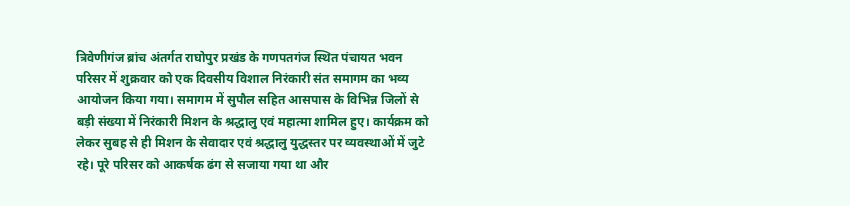त्रिवेणीगंज ब्रांच अंतर्गत राघोपुर प्रखंड के गणपतगंज स्थित पंचायत भवन परिसर में शुक्रवार को एक दिवसीय विशाल निरंकारी संत समागम का भव्य आयोजन किया गया। समागम में सुपौल सहित आसपास के विभिन्न जिलों से बड़ी संख्या में निरंकारी मिशन के श्रद्धालु एवं महात्मा शामिल हुए। कार्यक्रम को लेकर सुबह से ही मिशन के सेवादार एवं श्रद्धालु युद्धस्तर पर व्यवस्थाओं में जुटे रहे। पूरे परिसर को आकर्षक ढंग से सजाया गया था और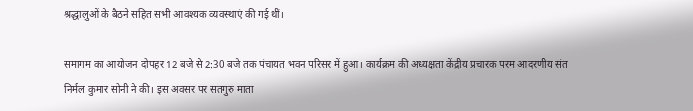श्रद्धालुओं के बैठने सहित सभी आवश्यक व्यवस्थाएं की गई थीं।

समागम का आयोजन दोपहर 12 बजे से 2:30 बजे तक पंचायत भवन परिसर में हुआ। कार्यक्रम की अध्यक्षता केंद्रीय प्रचारक परम आदरणीय संत निर्मल कुमार सोनी ने की। इस अवसर पर सतगुरु माता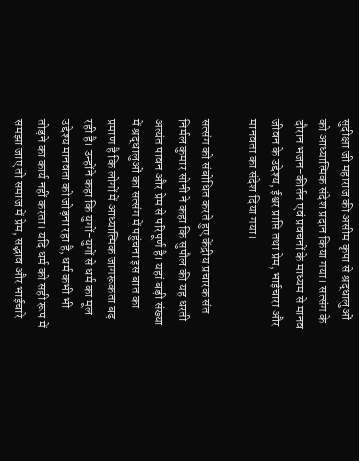सुदीक्षा जी महाराज की असीम कृपा से श्रद्धालुओं को आध्यात्मिक संदेश प्रदान किया गया। सत्संग के दौरान भजन-कीर्तन एवं प्रवचनों के माध्यम से मानव जीवन के उद्देश्य, ईश्वर प्राप्ति तथा प्रेम, भाईचारा और मानवता का संदेश दिया गया।

सत्संग को संबोधित करते हुए केंद्रीय प्रचारक संत निर्मल कुमार सोनी ने कहा कि सुपौल की यह धरती अत्यंत पावन और प्रेम से परिपूर्ण है। यहां बड़ी संख्या में श्रद्धालुओं का सत्संग में पहुंचना इस बात का प्रमाण है कि लोगों में आध्यात्मिक जागरूकता बढ़ रही है। उन्होंने कहा कि युगों-युगों से धर्म का मूल उद्देश्य मानवता को जोड़ना रहा है, धर्म कभी भी तोड़ने का कार्य नहीं करता। यदि धर्म को सही रूप में समझा जाए तो समाज में प्रेम, सद्भाव और भाईचारे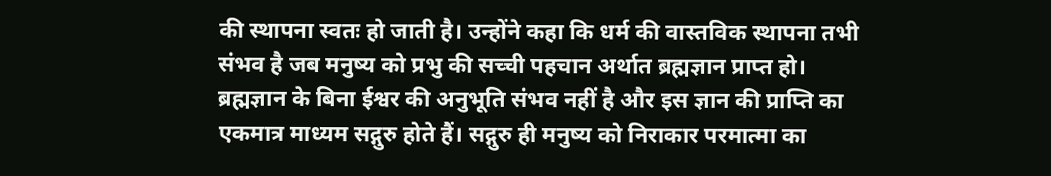की स्थापना स्वतः हो जाती है। उन्होंने कहा कि धर्म की वास्तविक स्थापना तभी संभव है जब मनुष्य को प्रभु की सच्ची पहचान अर्थात ब्रह्मज्ञान प्राप्त हो। ब्रह्मज्ञान के बिना ईश्वर की अनुभूति संभव नहीं है और इस ज्ञान की प्राप्ति का एकमात्र माध्यम सद्गुरु होते हैं। सद्गुरु ही मनुष्य को निराकार परमात्मा का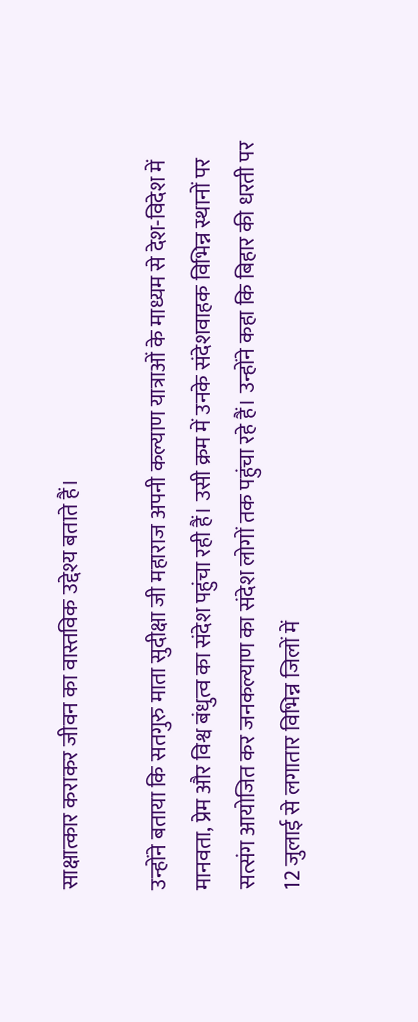साक्षात्कार कराकर जीवन का वास्तविक उद्देश्य बताते हैं।

उन्होंने बताया कि सतगुरु माता सुदीक्षा जी महाराज अपनी कल्याण यात्राओं के माध्यम से देश-विदेश में मानवता, प्रेम और विश्व बंधुत्व का संदेश पहुंचा रही हैं। उसी क्रम में उनके संदेशवाहक विभिन्न स्थानों पर सत्संग आयोजित कर जनकल्याण का संदेश लोगों तक पहुंचा रहे हैं। उन्होंने कहा कि बिहार की धरती पर 12 जुलाई से लगातार विभिन्न जिलों में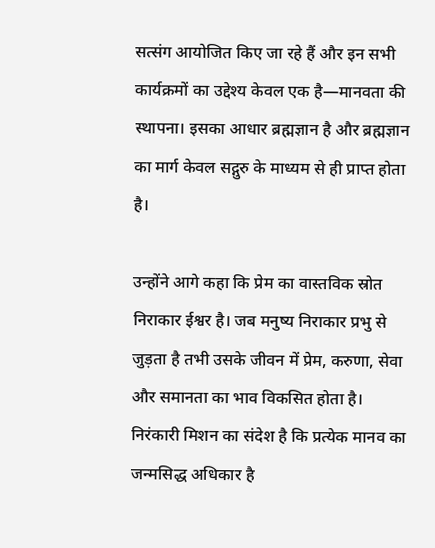सत्संग आयोजित किए जा रहे हैं और इन सभी कार्यक्रमों का उद्देश्य केवल एक है—मानवता की स्थापना। इसका आधार ब्रह्मज्ञान है और ब्रह्मज्ञान का मार्ग केवल सद्गुरु के माध्यम से ही प्राप्त होता है।

उन्होंने आगे कहा कि प्रेम का वास्तविक स्रोत निराकार ईश्वर है। जब मनुष्य निराकार प्रभु से जुड़ता है तभी उसके जीवन में प्रेम, करुणा, सेवा और समानता का भाव विकसित होता है। निरंकारी मिशन का संदेश है कि प्रत्येक मानव का जन्मसिद्ध अधिकार है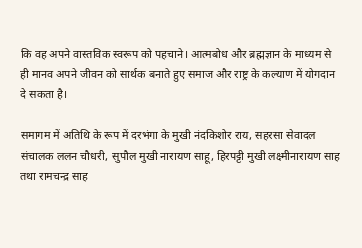कि वह अपने वास्तविक स्वरूप को पहचाने। आत्मबोध और ब्रह्मज्ञान के माध्यम से ही मानव अपने जीवन को सार्थक बनाते हुए समाज और राष्ट्र के कल्याण में योगदान दे सकता है।

समागम में अतिथि के रूप में दरभंगा के मुखी नंदकिशोर राय, सहरसा सेवादल संचालक ललन चौधरी, सुपौल मुखी नारायण साहू, हिरपट्टी मुखी लक्ष्मीनारायण साह तथा रामचन्द्र साह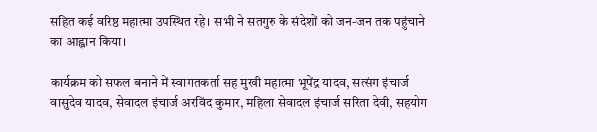सहित कई वरिष्ठ महात्मा उपस्थित रहे। सभी ने सतगुरु के संदेशों को जन-जन तक पहुंचाने का आह्वान किया।

कार्यक्रम को सफल बनाने में स्वागतकर्ता सह मुखी महात्मा भूपेंद्र यादव, सत्संग इंचार्ज वासुदेव यादव, सेवादल इंचार्ज अरविंद कुमार, महिला सेवादल इंचार्ज सरिता देवी, सहयोग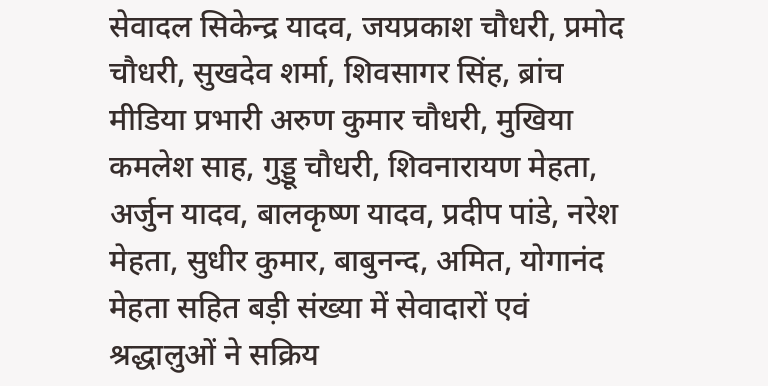सेवादल सिकेन्द्र यादव, जयप्रकाश चौधरी, प्रमोद चौधरी, सुखदेव शर्मा, शिवसागर सिंह, ब्रांच मीडिया प्रभारी अरुण कुमार चौधरी, मुखिया कमलेश साह, गुड्डू चौधरी, शिवनारायण मेहता, अर्जुन यादव, बालकृष्ण यादव, प्रदीप पांडे, नरेश मेहता, सुधीर कुमार, बाबुनन्द, अमित, योगानंद मेहता सहित बड़ी संख्या में सेवादारों एवं श्रद्धालुओं ने सक्रिय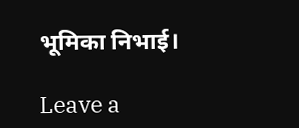भूमिका निभाई।

Leave a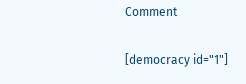Comment

[democracy id="1"]